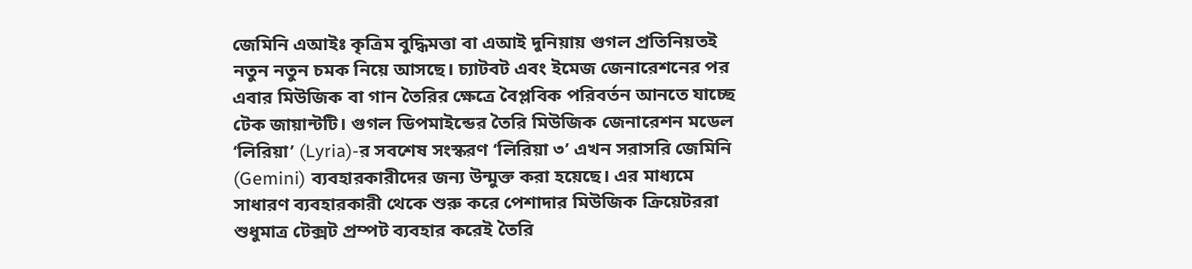জেমিনি এআইঃ কৃত্রিম বুদ্ধিমত্তা বা এআই দুনিয়ায় গুগল প্রতিনিয়তই নতুন নতুন চমক নিয়ে আসছে। চ্যাটবট এবং ইমেজ জেনারেশনের পর এবার মিউজিক বা গান তৈরির ক্ষেত্রে বৈপ্লবিক পরিবর্তন আনতে যাচ্ছে টেক জায়ান্টটি। গুগল ডিপমাইন্ডের তৈরি মিউজিক জেনারেশন মডেল ‘লিরিয়া’ (Lyria)-র সবশেষ সংস্করণ ‘লিরিয়া ৩’ এখন সরাসরি জেমিনি (Gemini) ব্যবহারকারীদের জন্য উন্মুক্ত করা হয়েছে। এর মাধ্যমে সাধারণ ব্যবহারকারী থেকে শুরু করে পেশাদার মিউজিক ক্রিয়েটররা শুধুমাত্র টেক্সট প্রম্পট ব্যবহার করেই তৈরি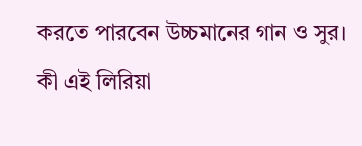করতে পারবেন উচ্চমানের গান ও সুর।
কী এই লিরিয়া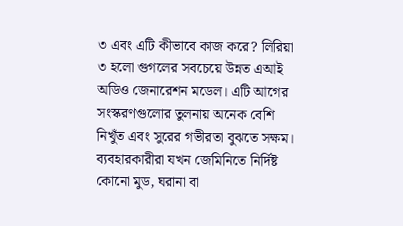৩ এবং এটি কীভাবে কাজ করে? লিরিয়া ৩ হলো গুগলের সবচেয়ে উন্নত এআই অডিও জেনারেশন মডেল। এটি আগের সংস্করণগুলোর তুলনায় অনেক বেশি নিখুঁত এবং সুরের গভীরতা বুঝতে সক্ষম। ব্যবহারকারীরা যখন জেমিনিতে নির্দিষ্ট কোনো মুড, ঘরানা বা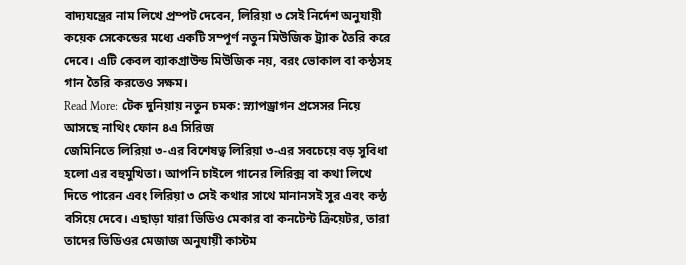বাদ্যযন্ত্রের নাম লিখে প্রম্পট দেবেন, লিরিয়া ৩ সেই নির্দেশ অনুযায়ী কয়েক সেকেন্ডের মধ্যে একটি সম্পূর্ণ নতুন মিউজিক ট্র্যাক তৈরি করে দেবে। এটি কেবল ব্যাকগ্রাউন্ড মিউজিক নয়, বরং ভোকাল বা কন্ঠসহ গান তৈরি করতেও সক্ষম।
Read More: টেক দুনিয়ায় নতুন চমক: স্ন্যাপড্রাগন প্রসেসর নিয়ে আসছে নাথিং ফোন ৪এ সিরিজ
জেমিনিতে লিরিয়া ৩-এর বিশেষত্ব লিরিয়া ৩-এর সবচেয়ে বড় সুবিধা হলো এর বহুমুখিতা। আপনি চাইলে গানের লিরিক্স বা কথা লিখে দিতে পারেন এবং লিরিয়া ৩ সেই কথার সাথে মানানসই সুর এবং কন্ঠ বসিয়ে দেবে। এছাড়া যারা ভিডিও মেকার বা কনটেন্ট ক্রিয়েটর, তারা তাদের ভিডিওর মেজাজ অনুযায়ী কাস্টম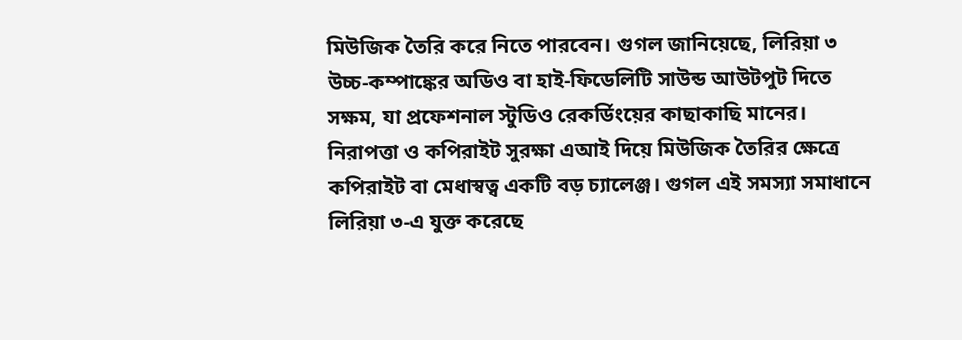মিউজিক তৈরি করে নিতে পারবেন। গুগল জানিয়েছে, লিরিয়া ৩ উচ্চ-কম্পাঙ্কের অডিও বা হাই-ফিডেলিটি সাউন্ড আউটপুট দিতে সক্ষম, যা প্রফেশনাল স্টুডিও রেকর্ডিংয়ের কাছাকাছি মানের।
নিরাপত্তা ও কপিরাইট সুরক্ষা এআই দিয়ে মিউজিক তৈরির ক্ষেত্রে কপিরাইট বা মেধাস্বত্ব একটি বড় চ্যালেঞ্জ। গুগল এই সমস্যা সমাধানে লিরিয়া ৩-এ যুক্ত করেছে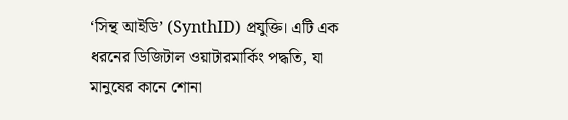‘সিন্থ আইডি’ (SynthID) প্রযুক্তি। এটি এক ধরনের ডিজিটাল ওয়াটারমার্কিং পদ্ধতি, যা মানুষের কানে শোনা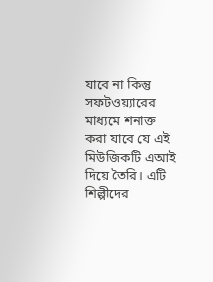যাবে না কিন্তু সফটওয়্যারের মাধ্যমে শনাক্ত করা যাবে যে এই মিউজিকটি এআই দিয়ে তৈরি। এটি শিল্পীদের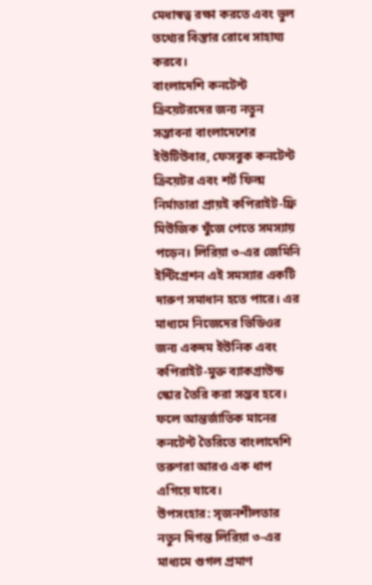মেধাস্বত্ব রক্ষা করতে এবং ভুল তথ্যের বিস্তার রোধে সাহায্য করবে।
বাংলাদেশি কনটেন্ট ক্রিয়েটরদের জন্য নতুন সম্ভাবনা বাংলাদেশের ইউটিউবার, ফেসবুক কনটেন্ট ক্রিয়েটর এবং শর্ট ফিল্ম নির্মাতারা প্রায়ই কপিরাইট-ফ্রি মিউজিক খুঁজে পেতে সমস্যায় পড়েন। লিরিয়া ৩-এর জেমিনি ইন্টিগ্রেশন এই সমস্যার একটি দারুণ সমাধান হতে পারে। এর মাধ্যমে নিজেদের ভিডিওর জন্য একদম ইউনিক এবং কপিরাইট-মুক্ত ব্যাকগ্রাউন্ড স্কোর তৈরি করা সম্ভব হবে। ফলে আন্তর্জাতিক মানের কনটেন্ট তৈরিতে বাংলাদেশি তরুণরা আরও এক ধাপ এগিয়ে যাবে।
উপসংহার: সৃজনশীলতার নতুন দিগন্ত লিরিয়া ৩-এর মাধ্যমে গুগল প্রমাণ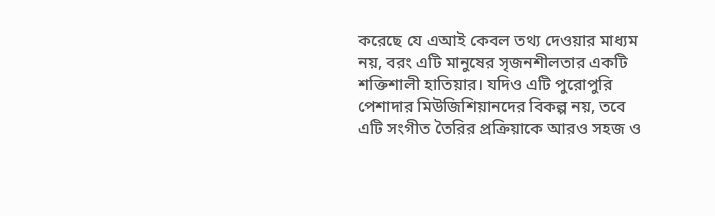করেছে যে এআই কেবল তথ্য দেওয়ার মাধ্যম নয়, বরং এটি মানুষের সৃজনশীলতার একটি শক্তিশালী হাতিয়ার। যদিও এটি পুরোপুরি পেশাদার মিউজিশিয়ানদের বিকল্প নয়, তবে এটি সংগীত তৈরির প্রক্রিয়াকে আরও সহজ ও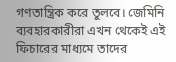গণতান্ত্রিক করে তুলবে। জেমিনি ব্যবহারকারীরা এখন থেকেই এই ফিচারের মাধ্যমে তাদের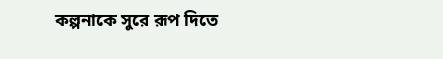কল্পনাকে সুরে রূপ দিতে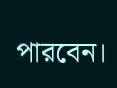পারবেন।